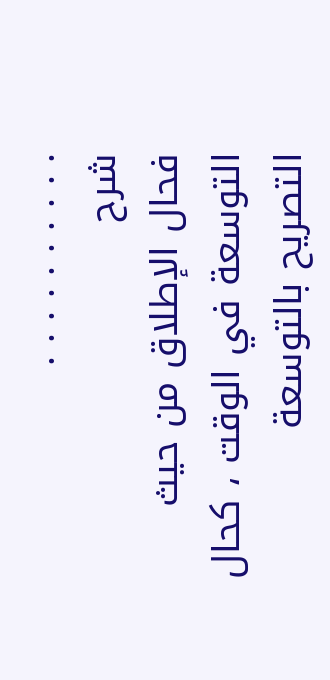. . . . . . . . . .
شرح
فحال الإطلاق من حيث التوسعة في الوقت ، كحال التصريح بالتوسعة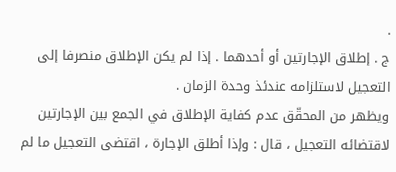.
ج . إطلاق الإجارتين أو أحدهما . إذا لم يكن الإطلاق منصرفا إلى التعجيل لاستلزامه عندئذ وحدة الزمان .
ويظهر من المحقّق عدم كفاية الإطلاق في الجمع بين الإجارتين لاقتضائه التعجيل ، قال : وإذا أطلق الإجارة ، اقتضى التعجيل ما لم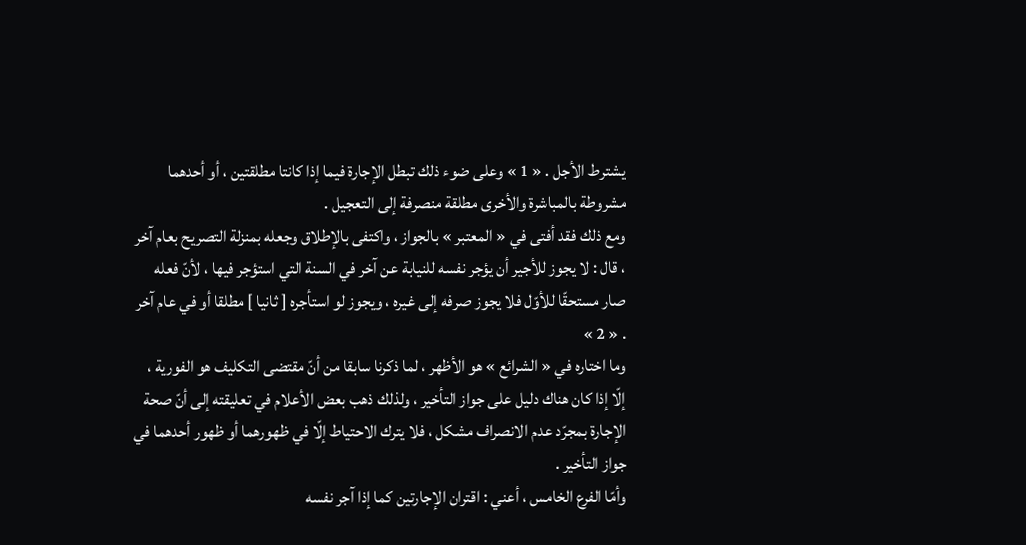يشترط الأجل . « 1 » وعلى ضوء ذلك تبطل الإجارة فيما إذا كانتا مطلقتين ، أو أحدهما مشروطة بالمباشرة والأخرى مطلقة منصرفة إلى التعجيل .
ومع ذلك فقد أفتى في « المعتبر » بالجواز ، واكتفى بالإطلاق وجعله بمنزلة التصريح بعام آخر ، قال : لا يجوز للأجير أن يؤجر نفسه للنيابة عن آخر في السنة التي استؤجر فيها ، لأنّ فعله صار مستحقّا للأوّل فلا يجوز صرفه إلى غيره ، ويجوز لو استأجره [ ثانيا ] مطلقا أو في عام آخر . « 2 »
وما اختاره في « الشرائع » هو الأظهر ، لما ذكرنا سابقا من أنّ مقتضى التكليف هو الفورية ، إلّا إذا كان هناك دليل على جواز التأخير ، ولذلك ذهب بعض الأعلام في تعليقته إلى أنّ صحة الإجارة بمجرّد عدم الانصراف مشكل ، فلا يترك الاحتياط إلّا في ظهورهما أو ظهور أحدهما في جواز التأخير .
وأمّا الفرع الخامس ، أعني : اقتران الإجارتين كما إذا آجر نفسه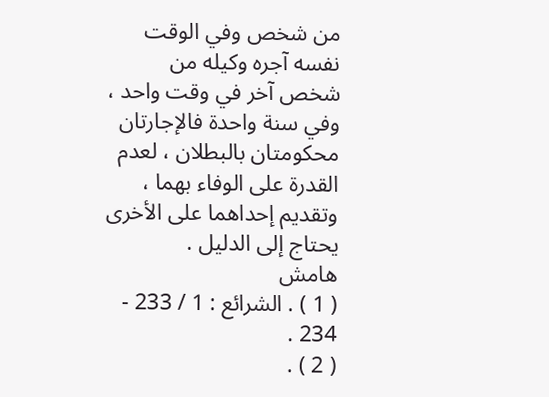من شخص وفي الوقت نفسه آجره وكيله من شخص آخر في وقت واحد ، وفي سنة واحدة فالإجارتان محكومتان بالبطلان ، لعدم القدرة على الوفاء بهما ، وتقديم إحداهما على الأخرى يحتاج إلى الدليل .
هامش
( 1 ) . الشرائع : 1 / 233 - 234 .
( 2 ) .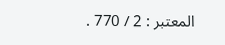المعتبر : 2 / 770 .